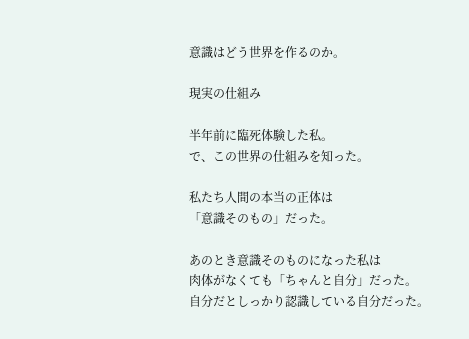意識はどう世界を作るのか。

現実の仕組み

半年前に臨死体験した私。
で、この世界の仕組みを知った。

私たち人間の本当の正体は
「意識そのもの」だった。

あのとき意識そのものになった私は
肉体がなくても「ちゃんと自分」だった。
自分だとしっかり認識している自分だった。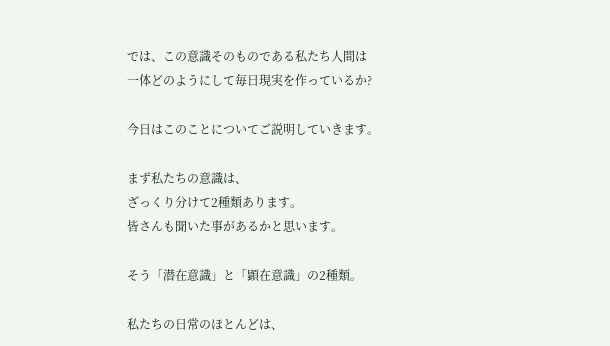では、この意識そのものである私たち人間は
一体どのようにして毎日現実を作っているか?

今日はこのことについてご説明していきます。

まず私たちの意識は、
ざっくり分けて2種類あります。
皆さんも聞いた事があるかと思います。

そう「潜在意識」と「顕在意識」の2種類。

私たちの日常のほとんどは、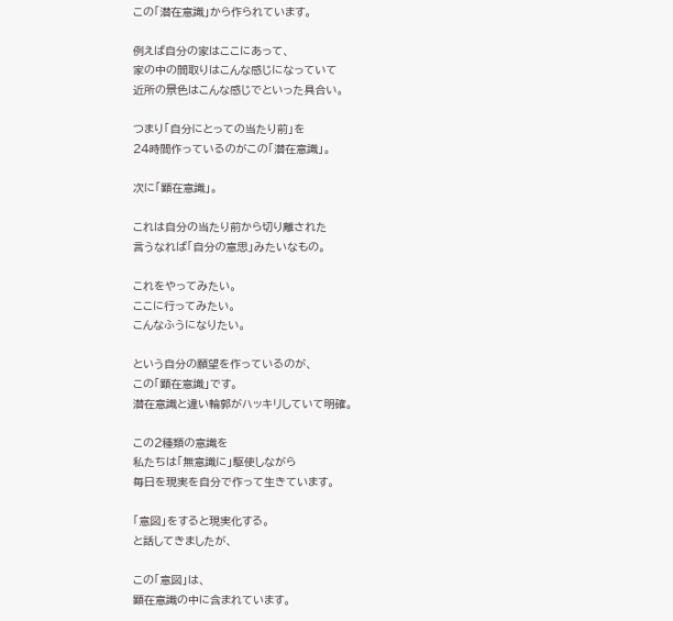この「潜在意識」から作られています。

例えば自分の家はここにあって、
家の中の間取りはこんな感じになっていて
近所の景色はこんな感じでといった具合い。

つまり「自分にとっての当たり前」を
24時間作っているのがこの「潜在意識」。

次に「顕在意識」。

これは自分の当たり前から切り離された
言うなれば「自分の意思」みたいなもの。

これをやってみたい。
ここに行ってみたい。
こんなふうになりたい。

という自分の願望を作っているのが、
この「顕在意識」です。
潜在意識と違い輪郭がハッキリしていて明確。

この2種類の意識を
私たちは「無意識に」駆使しながら
毎日を現実を自分で作って生きています。

「意図」をすると現実化する。
と話してきましたが、

この「意図」は、
顕在意識の中に含まれています。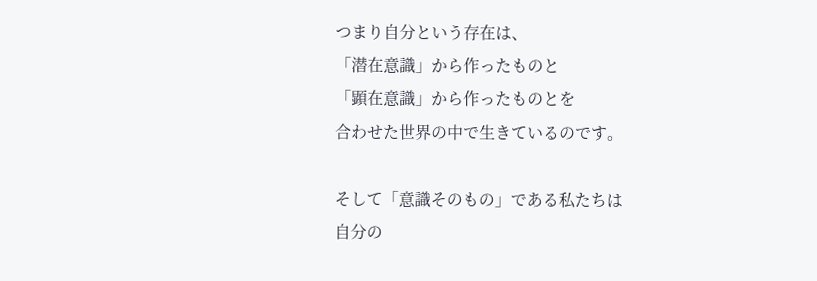つまり自分という存在は、
「潜在意識」から作ったものと
「顕在意識」から作ったものとを
合わせた世界の中で生きているのです。

そして「意識そのもの」である私たちは
自分の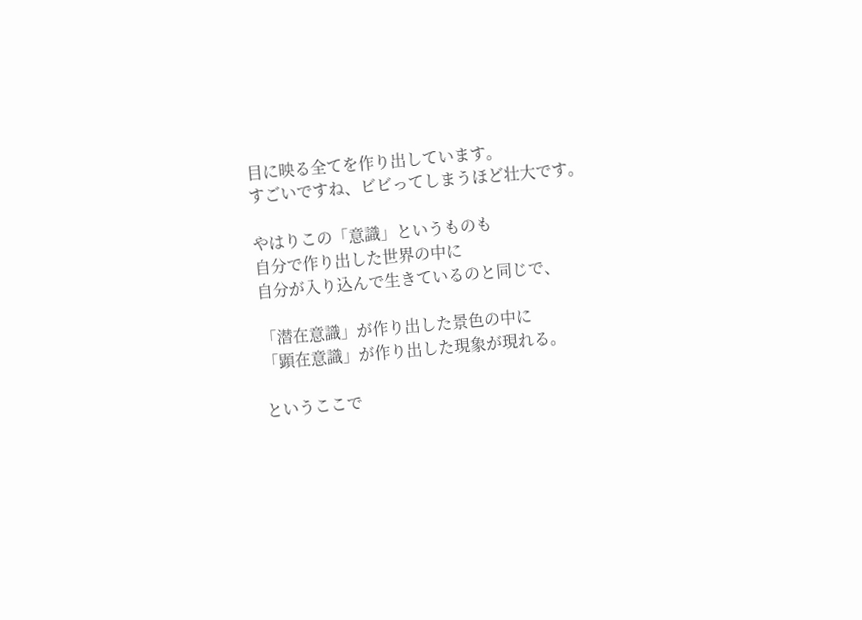目に映る全てを作り出しています。
すごいですね、ビビってしまうほど壮大です。

やはりこの「意識」というものも
自分で作り出した世界の中に
自分が入り込んで生きているのと同じで、

「潜在意識」が作り出した景色の中に
「顕在意識」が作り出した現象が現れる。

というここで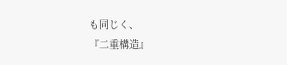も同じく、
『二重構造』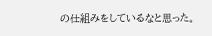の仕組みをしているなと思った。